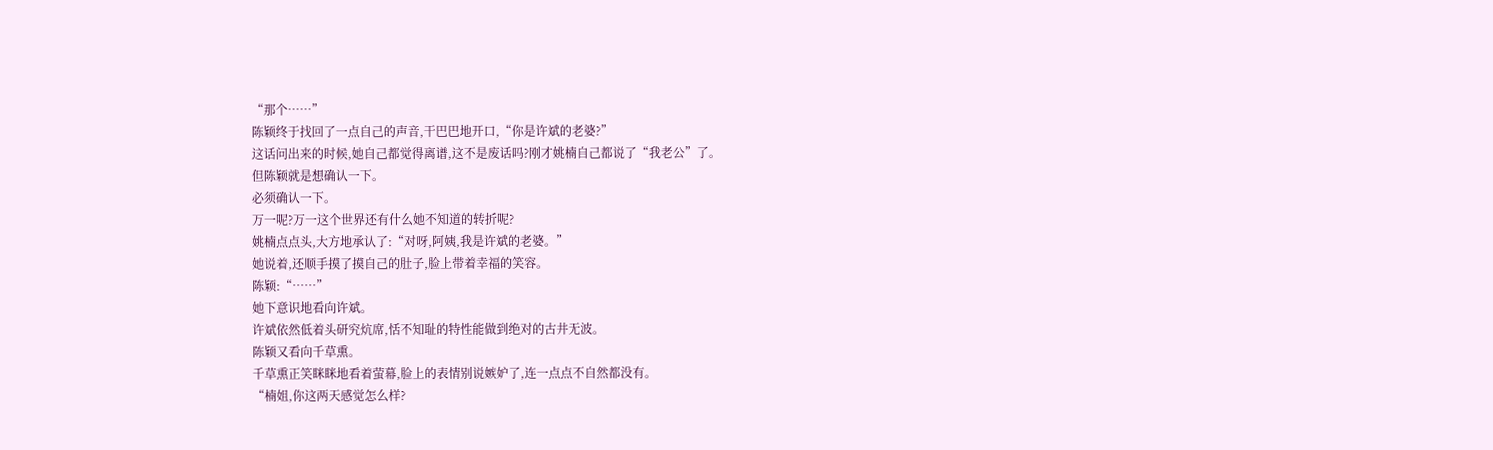“那个……”
陈颖终于找回了一点自己的声音,干巴巴地开口,“你是许斌的老婆?”
这话问出来的时候,她自己都觉得离谱,这不是废话吗?刚才姚楠自己都说了“我老公”了。
但陈颖就是想确认一下。
必须确认一下。
万一呢?万一这个世界还有什么她不知道的转折呢?
姚楠点点头,大方地承认了:“对呀,阿姨,我是许斌的老婆。”
她说着,还顺手摸了摸自己的肚子,脸上带着幸福的笑容。
陈颖:“……”
她下意识地看向许斌。
许斌依然低着头研究炕席,恬不知耻的特性能做到绝对的古井无波。
陈颖又看向千草熏。
千草熏正笑眯眯地看着萤幕,脸上的表情别说嫉妒了,连一点点不自然都没有。
“楠姐,你这两天感觉怎么样?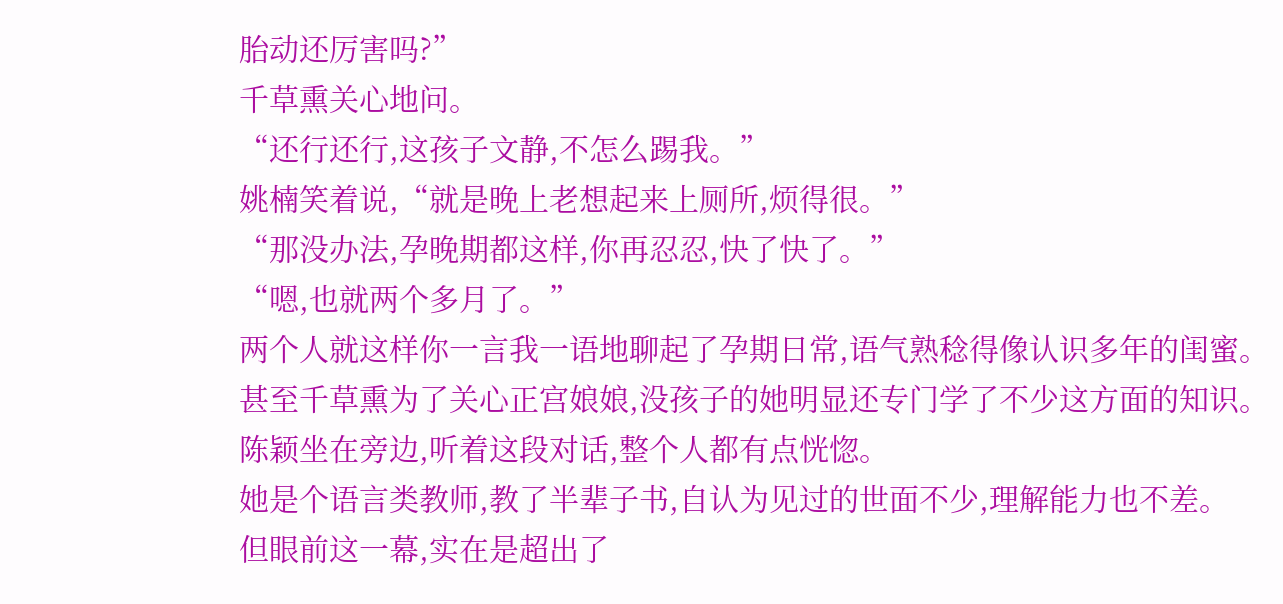胎动还厉害吗?”
千草熏关心地问。
“还行还行,这孩子文静,不怎么踢我。”
姚楠笑着说,“就是晚上老想起来上厕所,烦得很。”
“那没办法,孕晚期都这样,你再忍忍,快了快了。”
“嗯,也就两个多月了。”
两个人就这样你一言我一语地聊起了孕期日常,语气熟稔得像认识多年的闺蜜。
甚至千草熏为了关心正宫娘娘,没孩子的她明显还专门学了不少这方面的知识。
陈颖坐在旁边,听着这段对话,整个人都有点恍惚。
她是个语言类教师,教了半辈子书,自认为见过的世面不少,理解能力也不差。
但眼前这一幕,实在是超出了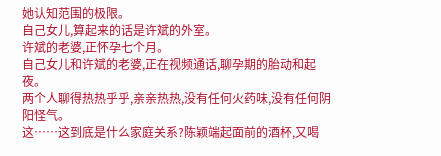她认知范围的极限。
自己女儿,算起来的话是许斌的外室。
许斌的老婆,正怀孕七个月。
自己女儿和许斌的老婆,正在视频通话,聊孕期的胎动和起夜。
两个人聊得热热乎乎,亲亲热热,没有任何火药味,没有任何阴阳怪气。
这……这到底是什么家庭关系?陈颖端起面前的酒杯,又喝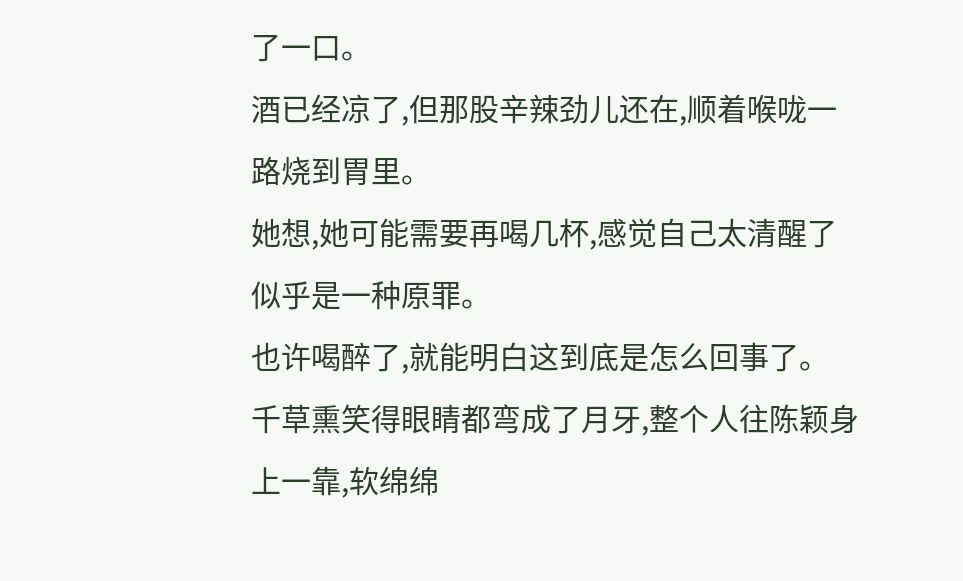了一口。
酒已经凉了,但那股辛辣劲儿还在,顺着喉咙一路烧到胃里。
她想,她可能需要再喝几杯,感觉自己太清醒了似乎是一种原罪。
也许喝醉了,就能明白这到底是怎么回事了。
千草熏笑得眼睛都弯成了月牙,整个人往陈颖身上一靠,软绵绵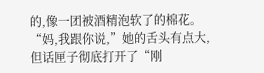的,像一团被酒精泡软了的棉花。
“妈,我跟你说,”她的舌头有点大,但话匣子彻底打开了“刚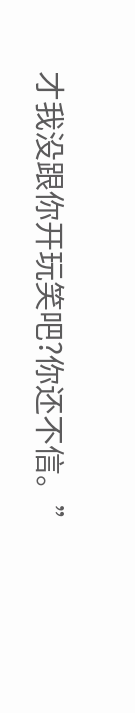才我没跟你开玩笑吧?你还不信。”